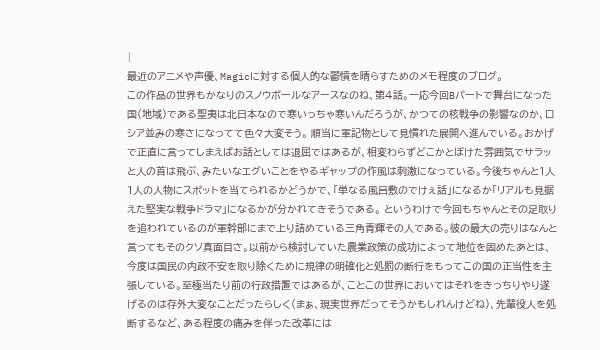|
最近のアニメや声優、Magicに対する個人的な鬱憤を晴らすためのメモ程度のブログ。
この作品の世界もかなりのスノウボールなアースなのね、第4話。一応今回Bパートで舞台になった国(地域)である聖夷は北日本なので寒いっちゃ寒いんだろうが、かつての核戦争の影響なのか、ロシア並みの寒さになってて色々大変そう。 順当に軍記物として見慣れた展開へ進んでいる。おかげで正直に言ってしまえばお話としては退屈ではあるが、相変わらずどこかとぼけた雰囲気でサラッと人の首は飛ぶ、みたいなエグいことをやるギャップの作風は刺激になっている。今後ちゃんと1人1人の人物にスポットを当てられるかどうかで、「単なる風呂敷のでけぇ話」になるか「リアルも見据えた堅実な戦争ドラマ」になるかが分かれてきそうである。 というわけで今回もちゃんとその足取りを追われているのが軍幹部にまで上り詰めている三角青輝その人である。彼の最大の売りはなんと言ってもそのクソ真面目さ。以前から検討していた農業政策の成功によって地位を固めたあとは、今度は国民の内政不安を取り除くために規律の明確化と処罰の断行をもってこの国の正当性を主張している。至極当たり前の行政措置ではあるが、ことこの世界においてはそれをきっちりやり遂げるのは存外大変なことだったらしく(まぁ、現実世界だってそうかもしれんけどね)、先輩役人を処断するなど、ある程度の痛みを伴った改革には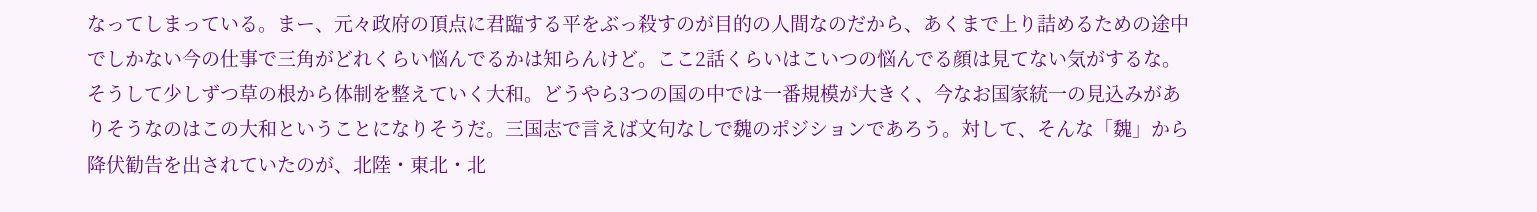なってしまっている。まー、元々政府の頂点に君臨する平をぶっ殺すのが目的の人間なのだから、あくまで上り詰めるための途中でしかない今の仕事で三角がどれくらい悩んでるかは知らんけど。ここ2話くらいはこいつの悩んでる顔は見てない気がするな。 そうして少しずつ草の根から体制を整えていく大和。どうやら3つの国の中では一番規模が大きく、今なお国家統一の見込みがありそうなのはこの大和ということになりそうだ。三国志で言えば文句なしで魏のポジションであろう。対して、そんな「魏」から降伏勧告を出されていたのが、北陸・東北・北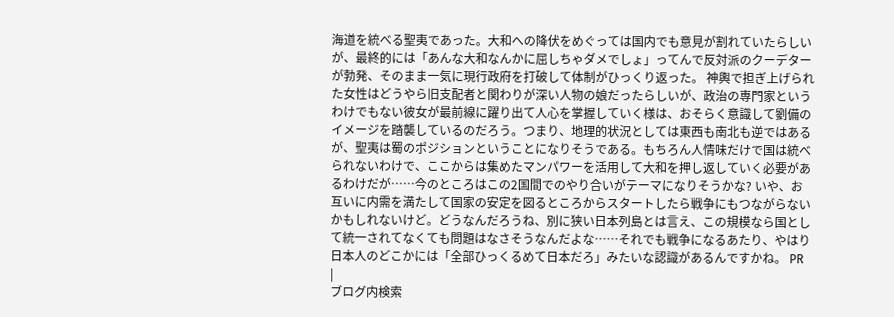海道を統べる聖夷であった。大和への降伏をめぐっては国内でも意見が割れていたらしいが、最終的には「あんな大和なんかに屈しちゃダメでしょ」ってんで反対派のクーデターが勃発、そのまま一気に現行政府を打破して体制がひっくり返った。 神輿で担ぎ上げられた女性はどうやら旧支配者と関わりが深い人物の娘だったらしいが、政治の専門家というわけでもない彼女が最前線に躍り出て人心を掌握していく様は、おそらく意識して劉備のイメージを踏襲しているのだろう。つまり、地理的状況としては東西も南北も逆ではあるが、聖夷は蜀のポジションということになりそうである。もちろん人情味だけで国は統べられないわけで、ここからは集めたマンパワーを活用して大和を押し返していく必要があるわけだが……今のところはこの2国間でのやり合いがテーマになりそうかな? いや、お互いに内需を満たして国家の安定を図るところからスタートしたら戦争にもつながらないかもしれないけど。どうなんだろうね、別に狭い日本列島とは言え、この規模なら国として統一されてなくても問題はなさそうなんだよな……それでも戦争になるあたり、やはり日本人のどこかには「全部ひっくるめて日本だろ」みたいな認識があるんですかね。 PR
|
ブログ内検索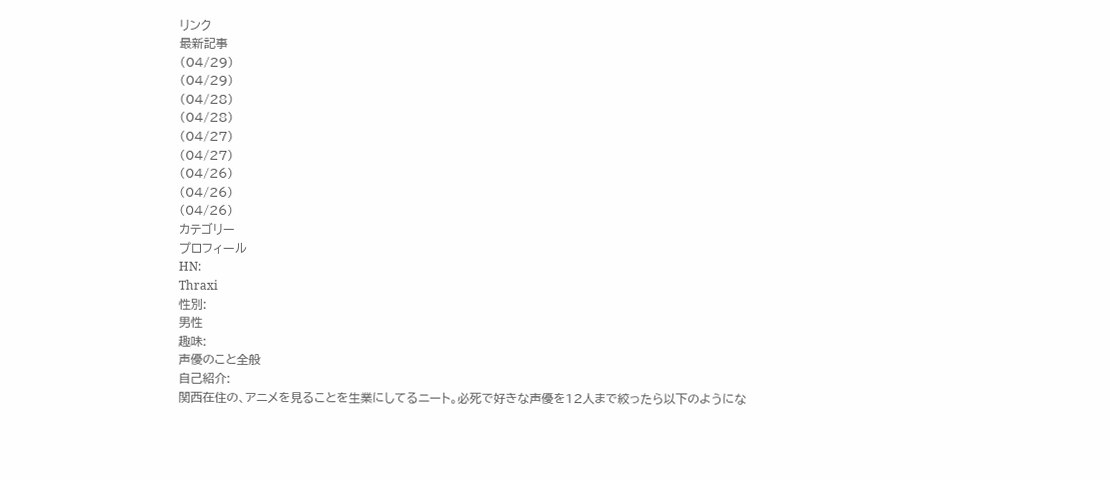リンク
最新記事
(04/29)
(04/29)
(04/28)
(04/28)
(04/27)
(04/27)
(04/26)
(04/26)
(04/26)
カテゴリー
プロフィール
HN:
Thraxi
性別:
男性
趣味:
声優のこと全般
自己紹介:
関西在住の、アニメを見ることを生業にしてるニート。必死で好きな声優を12人まで絞ったら以下のようにな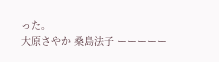った。
大原さやか 桑島法子 ーーーーー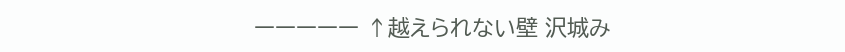ーーーーー ↑越えられない壁 沢城み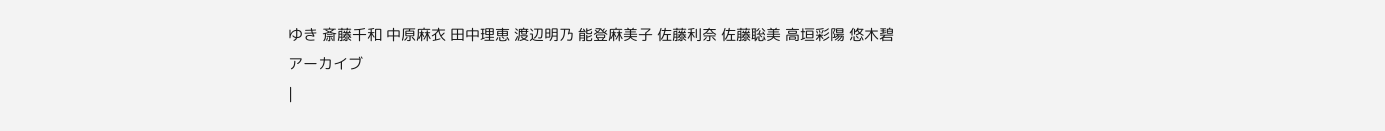ゆき 斎藤千和 中原麻衣 田中理恵 渡辺明乃 能登麻美子 佐藤利奈 佐藤聡美 高垣彩陽 悠木碧
アーカイブ
|